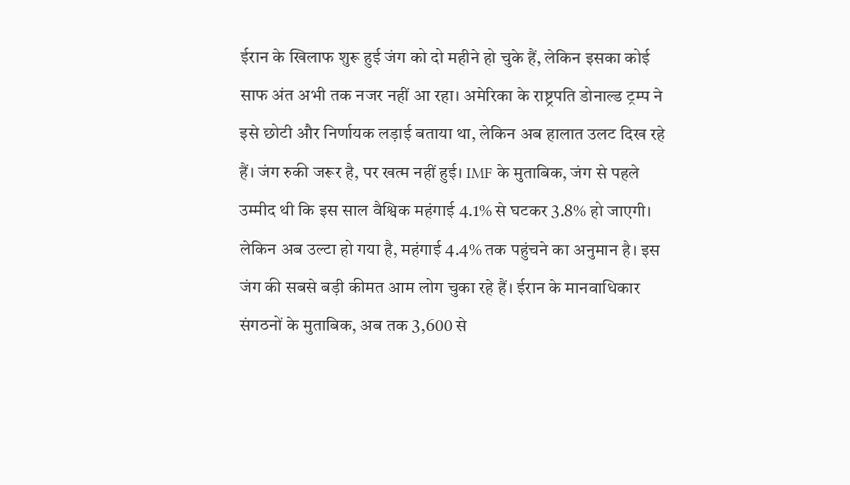ईरान के खिलाफ शुरू हुई जंग को दो महीने हो चुके हैं, लेकिन इसका कोई साफ अंत अभी तक नजर नहीं आ रहा। अमेरिका के राष्ट्रपति डोनाल्ड ट्रम्प ने इसे छोटी और निर्णायक लड़ाई बताया था, लेकिन अब हालात उलट दिख रहे हैं। जंग रुकी जरूर है, पर खत्म नहीं हुई। IMF के मुताबिक, जंग से पहले उम्मीद थी कि इस साल वैश्विक महंगाई 4.1% से घटकर 3.8% हो जाएगी। लेकिन अब उल्टा हो गया है, महंगाई 4.4% तक पहुंचने का अनुमान है। इस जंग की सबसे बड़ी कीमत आम लोग चुका रहे हैं। ईरान के मानवाधिकार संगठनों के मुताबिक, अब तक 3,600 से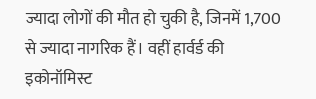ज्यादा लोगों की मौत हो चुकी है, जिनमें 1,700 से ज्यादा नागरिक हैं। वहीं हार्वर्ड की इकोनॉमिस्ट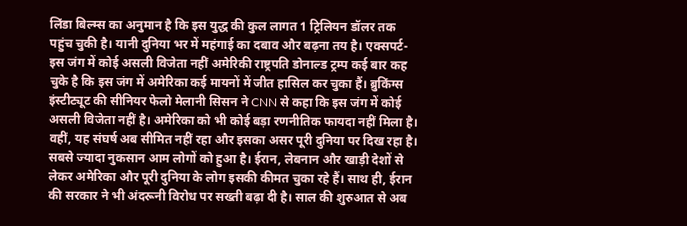लिंडा बिल्म्स का अनुमान है कि इस युद्ध की कुल लागत 1 ट्रिलियन डॉलर तक पहुंच चुकी है। यानी दुनिया भर में महंगाई का दबाव और बढ़ना तय है। एक्सपर्ट- इस जंग में कोई असली विजेता नहीं अमेरिकी राष्ट्रपति डोनाल्ड ट्रम्प कई बार कह चुके है कि इस जंग में अमेरिका कई मायनों में जीत हासिल कर चुका हैं। ब्रुकिंग्स इंस्टीट्यूट की सीनियर फेलो मेलानी सिसन ने CNN से कहा कि इस जंग में कोई असली विजेता नहीं है। अमेरिका को भी कोई बड़ा रणनीतिक फायदा नहीं मिला है। वहीं, यह संघर्ष अब सीमित नहीं रहा और इसका असर पूरी दुनिया पर दिख रहा है। सबसे ज्यादा नुकसान आम लोगों को हुआ है। ईरान, लेबनान और खाड़ी देशों से लेकर अमेरिका और पूरी दुनिया के लोग इसकी कीमत चुका रहे हैं। साथ ही, ईरान की सरकार ने भी अंदरूनी विरोध पर सख्ती बढ़ा दी है। साल की शुरुआत से अब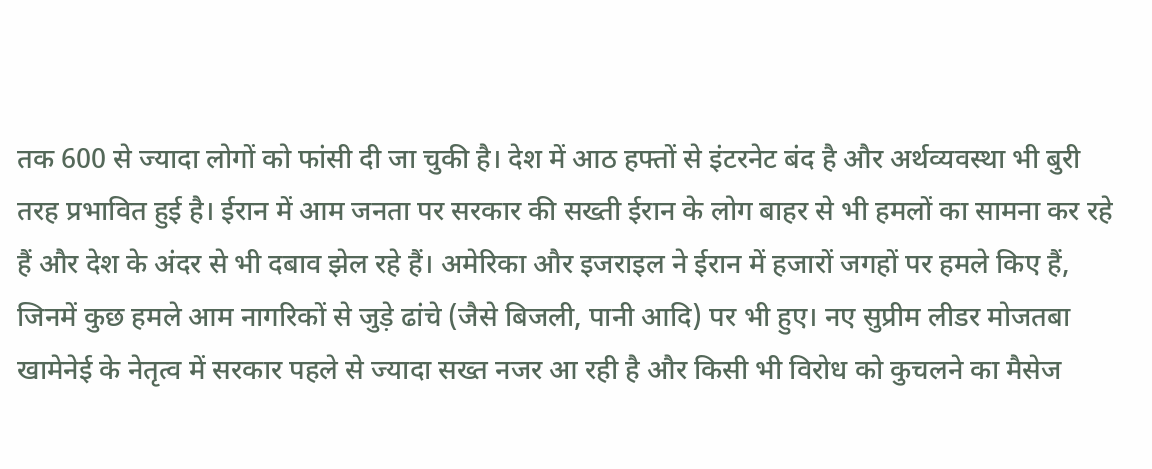तक 600 से ज्यादा लोगों को फांसी दी जा चुकी है। देश में आठ हफ्तों से इंटरनेट बंद है और अर्थव्यवस्था भी बुरी तरह प्रभावित हुई है। ईरान में आम जनता पर सरकार की सख्ती ईरान के लोग बाहर से भी हमलों का सामना कर रहे हैं और देश के अंदर से भी दबाव झेल रहे हैं। अमेरिका और इजराइल ने ईरान में हजारों जगहों पर हमले किए हैं, जिनमें कुछ हमले आम नागरिकों से जुड़े ढांचे (जैसे बिजली, पानी आदि) पर भी हुए। नए सुप्रीम लीडर मोजतबा खामेनेई के नेतृत्व में सरकार पहले से ज्यादा सख्त नजर आ रही है और किसी भी विरोध को कुचलने का मैसेज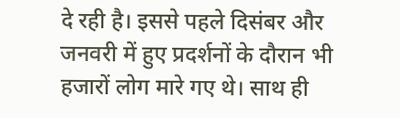दे रही है। इससे पहले दिसंबर और जनवरी में हुए प्रदर्शनों के दौरान भी हजारों लोग मारे गए थे। साथ ही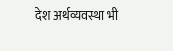देश अर्थव्यवस्था भी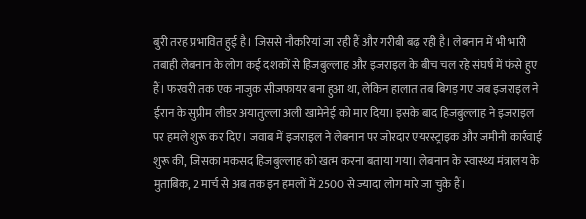बुरी तरह प्रभावित हुई है। जिससे नौकरियां जा रही हैं और गरीबी बढ़ रही है। लेबनान में भी भारी तबाही लेबनान के लोग कई दशकों से हिजबुल्लाह और इजराइल के बीच चल रहे संघर्ष में फंसे हुए हैं। फरवरी तक एक नाजुक सीजफायर बना हुआ था, लेकिन हालात तब बिगड़ गए जब इजराइल ने ईरान के सुप्रीम लीडर अयातुल्ला अली खामेनेई को मार दिया। इसके बाद हिजबुल्लाह ने इजराइल पर हमले शुरू कर दिए। जवाब में इजराइल ने लेबनान पर जोरदार एयरस्ट्राइक और जमीनी कार्रवाई शुरू की, जिसका मकसद हिजबुल्लाह को खत्म करना बताया गया। लेबनान के स्वास्थ्य मंत्रालय के मुताबिक, 2 मार्च से अब तक इन हमलों में 2500 से ज्यादा लोग मारे जा चुके हैं।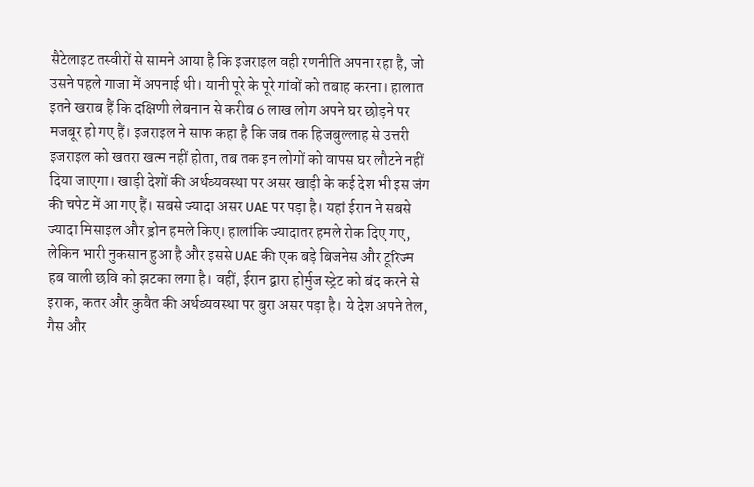सैटेलाइट तस्वीरों से सामने आया है कि इजराइल वही रणनीति अपना रहा है, जो उसने पहले गाजा में अपनाई थी। यानी पूरे के पूरे गांवों को तबाह करना। हालात इतने खराब हैं कि दक्षिणी लेबनान से करीब 6 लाख लोग अपने घर छोड़ने पर मजबूर हो गए हैं। इजराइल ने साफ कहा है कि जब तक हिजबुल्लाह से उत्तरी इजराइल को खतरा खत्म नहीं होता, तब तक इन लोगों को वापस घर लौटने नहीं दिया जाएगा। खाड़ी देशों की अर्थव्यवस्था पर असर खाड़ी के कई देश भी इस जंग की चपेट में आ गए हैं। सबसे ज्यादा असर UAE पर पड़ा है। यहां ईरान ने सबसे ज्यादा मिसाइल और ड्रोन हमले किए। हालांकि ज्यादातर हमले रोक दिए गए, लेकिन भारी नुकसान हुआ है और इससे UAE की एक बड़े बिजनेस और टूरिज्म हब वाली छवि को झटका लगा है। वहीं, ईरान द्वारा होर्मुज स्ट्रेट को बंद करने से इराक, कतर और कुवैत की अर्थव्यवस्था पर बुरा असर पड़ा है। ये देश अपने तेल, गैस और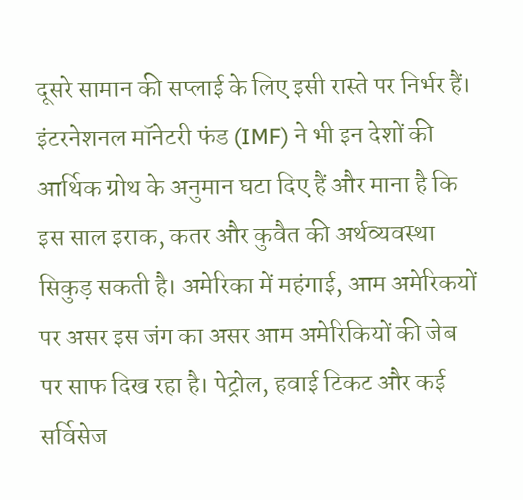दूसरे सामान की सप्लाई के लिए इसी रास्ते पर निर्भर हैं। इंटरनेशनल मॉनेटरी फंड (IMF) ने भी इन देशों की आर्थिक ग्रोथ के अनुमान घटा दिए हैं और माना है कि इस साल इराक, कतर और कुवैत की अर्थव्यवस्था सिकुड़ सकती है। अमेरिका में महंगाई, आम अमेरिकयों पर असर इस जंग का असर आम अमेरिकियों की जेब पर साफ दिख रहा है। पेट्रोल, हवाई टिकट और कई सर्विसेज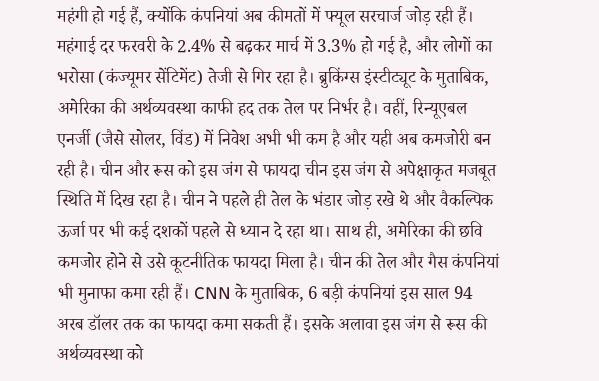महंगी हो गई हैं, क्योंकि कंपनियां अब कीमतों में फ्यूल सरचार्ज जोड़ रही हैं। महंगाई दर फरवरी के 2.4% से बढ़कर मार्च में 3.3% हो गई है, और लोगों का भरोसा (कंज्यूमर सेंटिमेंट) तेजी से गिर रहा है। ब्रुकिंग्स इंस्टीट्यूट के मुताबिक, अमेरिका की अर्थव्यवस्था काफी हद तक तेल पर निर्भर है। वहीं, रिन्यूएबल एनर्जी (जैसे सोलर, विंड) में निवेश अभी भी कम है और यही अब कमजोरी बन रही है। चीन और रूस को इस जंग से फायदा चीन इस जंग से अपेक्षाकृत मजबूत स्थिति में दिख रहा है। चीन ने पहले ही तेल के भंडार जोड़ रखे थे और वैकल्पिक ऊर्जा पर भी कई दशकों पहले से ध्यान दे रहा था। साथ ही, अमेरिका की छवि कमजोर होने से उसे कूटनीतिक फायदा मिला है। चीन की तेल और गैस कंपनियां भी मुनाफा कमा रही हैं। CNN के मुताबिक, 6 बड़ी कंपनियां इस साल 94 अरब डॉलर तक का फायदा कमा सकती हैं। इसके अलावा इस जंग से रूस की अर्थव्यवस्था को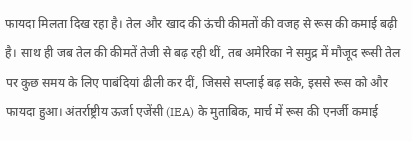फायदा मिलता दिख रहा है। तेल और खाद की ऊंची कीमतों की वजह से रूस की कमाई बढ़ी है। साथ ही जब तेल की कीमतें तेजी से बढ़ रही थीं, तब अमेरिका ने समुद्र में मौजूद रूसी तेल पर कुछ समय के लिए पाबंदियां ढीली कर दीं, जिससे सप्लाई बढ़ सके, इससे रूस को और फायदा हुआ। अंतर्राष्ट्रीय ऊर्जा एजेंसी (IEA) के मुताबिक, मार्च में रूस की एनर्जी कमाई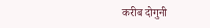करीब दोगुनी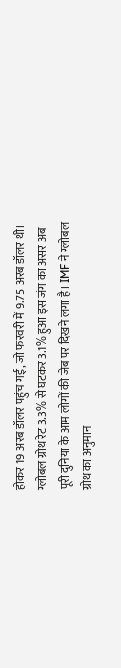होकर 19 अरब डॉलर पहुंच गई, जो फरवरी में 9.75 अरब डॉलर थी। ग्लोबल ग्रोथ रेट 3.3% से घटकर 3.1% हुआ इस जंग का असर अब पूरी दुनिया के आम लोगों की जेब पर दिखने लगा है। IMF ने ग्लोबल ग्रोथ का अनुमान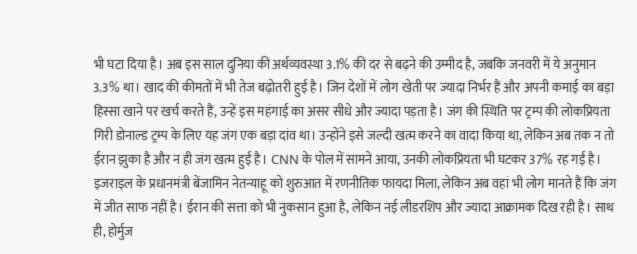भी घटा दिया है। अब इस साल दुनिया की अर्थव्यवस्था 3.1% की दर से बढ़ने की उम्मीद है, जबकि जनवरी में ये अनुमान 3.3% था। खाद की कीमतों में भी तेज बढ़ोतरी हुई है। जिन देशों में लोग खेती पर ज्यादा निर्भर हैं और अपनी कमाई का बड़ा हिस्सा खाने पर खर्च करते हैं, उन्हें इस महंगाई का असर सीधे और ज्यादा पड़ता है। जंग की स्थिति पर ट्रम्प की लोकप्रियता गिरी डोनाल्ड ट्रम्प के लिए यह जंग एक बड़ा दांव था। उन्होंने इसे जल्दी खत्म करने का वादा किया था, लेकिन अब तक न तो ईरान झुका है और न ही जंग खत्म हुई है। CNN के पोल में सामने आया, उनकी लोकप्रियता भी घटकर 37% रह गई है। इजराइल के प्रधानमंत्री बेंजामिन नेतन्याहू को शुरुआत में रणनीतिक फायदा मिला, लेकिन अब वहां भी लोग मानते हैं कि जंग में जीत साफ नहीं है। ईरान की सत्ता को भी नुकसान हुआ है, लेकिन नई लीडरशिप और ज्यादा आक्रामक दिख रही है। साथ ही, होर्मुज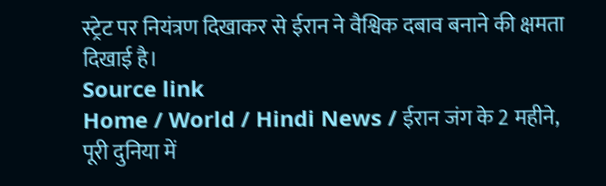स्ट्रेट पर नियंत्रण दिखाकर से ईरान ने वैश्विक दबाव बनाने की क्षमता दिखाई है।
Source link
Home / World / Hindi News / ईरान जंग के 2 महीने, पूरी दुनिया में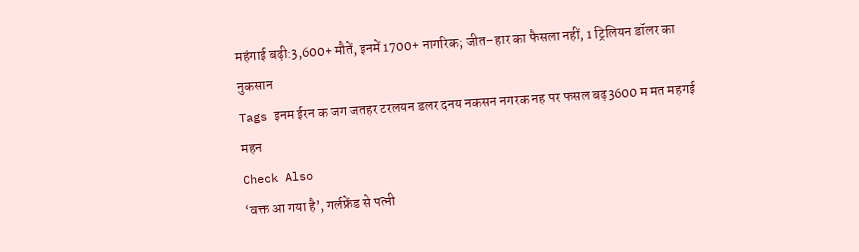महंगाई बढ़ी:3,600+ मौतें, इनमें 1700+ नागरिक; जीत–हार का फैसला नहीं, 1 ट्रिलियन डॉलर का नुकसान
Tags इनम ईरन क जग जतहर टरलयन डलर दनय नकसन नगरक नह पर फसल बढ़3600 म मत महगई महन
Check Also
‘वक्त आ गया है’, गर्लफ्रेंड से पत्नी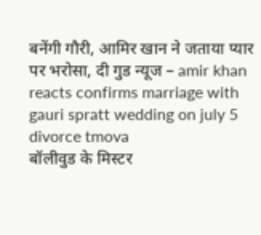बनेंगी गौरी, आमिर खान ने जताया प्यार पर भरोसा, दी गुड न्यूज – amir khan reacts confirms marriage with gauri spratt wedding on july 5 divorce tmova
बॉलीवुड के मिस्टर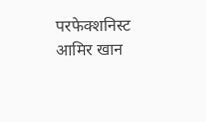परफेक्शनिस्ट आमिर खान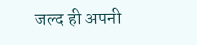जल्द ही अपनी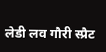लेडी लव गौरी स्प्रैट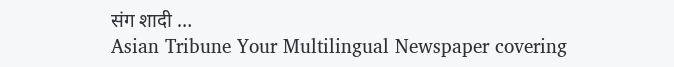संग शादी …
Asian Tribune Your Multilingual Newspaper covering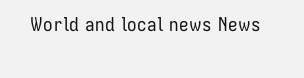World and local news News